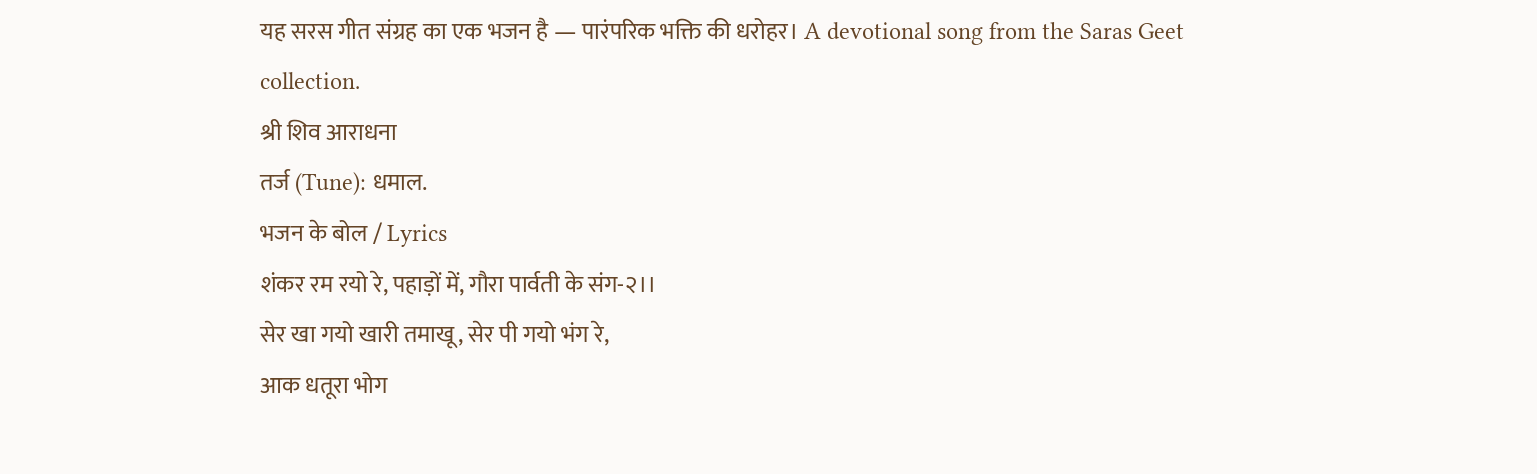यह सरस गीत संग्रह का एक भजन है — पारंपरिक भक्ति की धरोहर। A devotional song from the Saras Geet collection.
श्री शिव आराधना
तर्ज (Tune): धमाल.
भजन के बोल / Lyrics
शंकर रम रयो रे, पहाड़ों में, गौरा पार्वती के संग-२।।
सेर खा गयो खारी तमाखू, सेर पी गयो भंग रे,
आक धतूरा भोग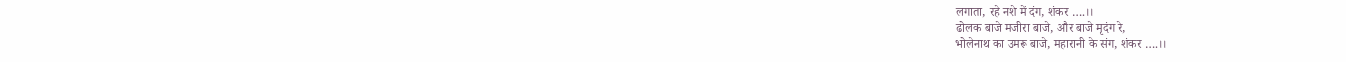लगाता, रहे नशे में दंग, शंकर ….।।
ढोलक बाजे मजीरा बाजे, और बाजे मृदंग रे,
भोलेनाथ का उमरू बाजे, महारानी के संग, शंकर ….।।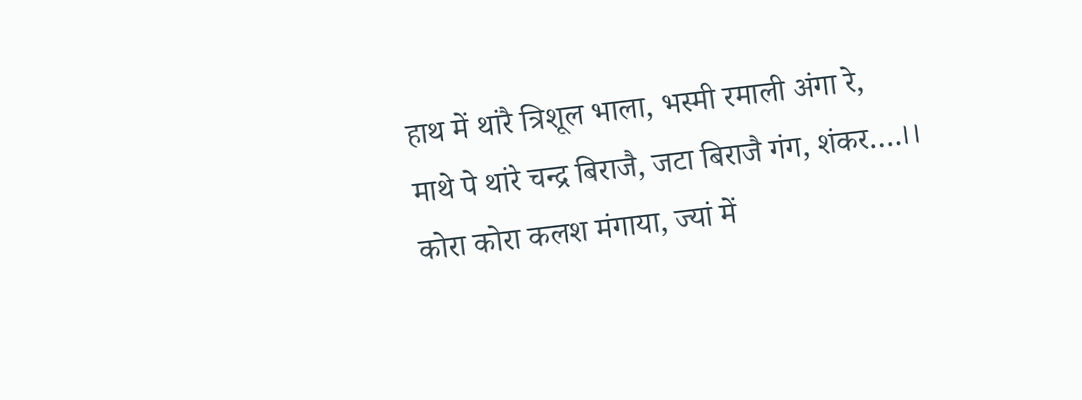हाथ में थांरै त्रिशूल भाला, भस्मी रमाली अंगा रे,
माथे पे थांरे चन्द्र बिराजै, जटा बिराजै गंग, शंकर….।।
कोरा कोरा कलश मंगाया, ज्यां में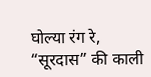घोल्या रंग रे,
“सूरदास” की काली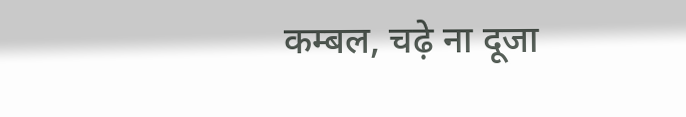कम्बल, चढ़े ना दूजा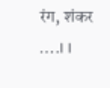रंग, शंकर ….।।